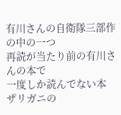有川さんの自衛隊三部作の中の一つ
再読が当たり前の有川さんの本で
一度しか読んでない本
ザリガニの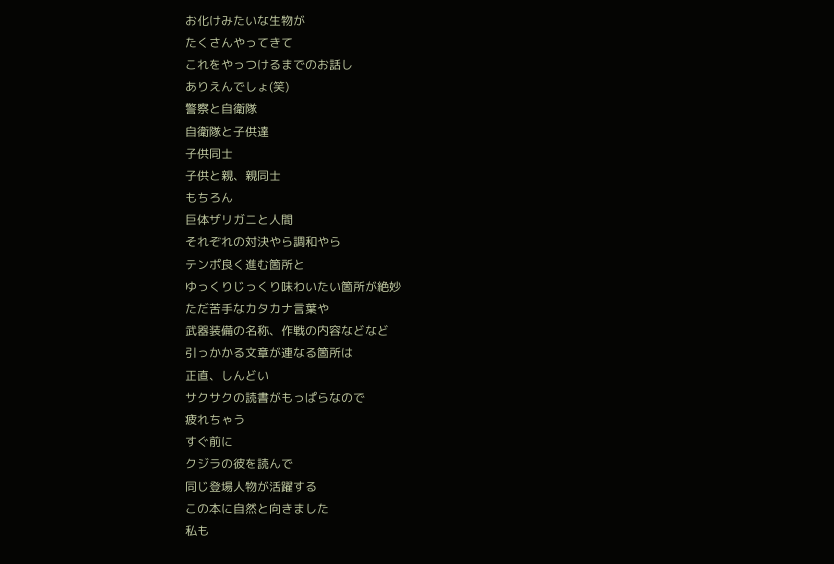お化けみたいな生物が
たくさんやってきて
これをやっつけるまでのお話し
ありえんでしょ(笑)
警察と自衛隊
自衛隊と子供達
子供同士
子供と親、親同士
もちろん
巨体ザリガニと人間
それぞれの対決やら調和やら
テンポ良く進む箇所と
ゆっくりじっくり味わいたい箇所が絶妙
ただ苦手なカタカナ言葉や
武器装備の名称、作戦の内容などなど
引っかかる文章が連なる箇所は
正直、しんどい
サクサクの読書がもっぱらなので
疲れちゃう
すぐ前に
クジラの彼を読んで
同じ登場人物が活躍する
この本に自然と向きました
私も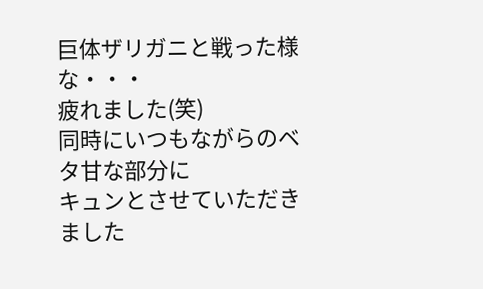巨体ザリガニと戦った様な・・・
疲れました(笑)
同時にいつもながらのベタ甘な部分に
キュンとさせていただきました